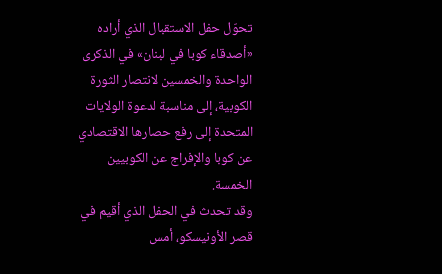تحوّل حفل الاستقبال الذي أراده «أصدقاء كوبا في لبنان» في الذكرى الواحدة والخمسين لانتصار الثورة الكوبية، إلى مناسبة لدعوة الولايات المتحدة إلى رفع حصارها الاقتصادي عن كوبا والإفراج عن الكوبيين الخمسة.
وقد تحدث في الحفل الذي أقيم في قصر الأونيسكو، أمس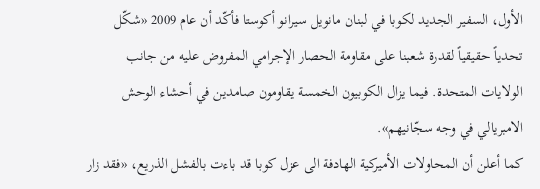الأول، السفير الجديد لكوبا في لبنان مانويل سيرانو أكوستا فأكّد أن عام 2009 «شكّل تحدياً حقيقياً لقدرة شعبنا على مقاومة الحصار الإجرامي المفروض عليه من جانب الولايات المتحدة. فيما يزال الكوبيون الخمسة يقاومون صامدين في أحشاء الوحش الامبريالي في وجه سجّانيهم».
كما أعلن أن المحاولات الأميركية الهادفة الى عزل كوبا قد باءت بالفشل الذريع، «فقد زار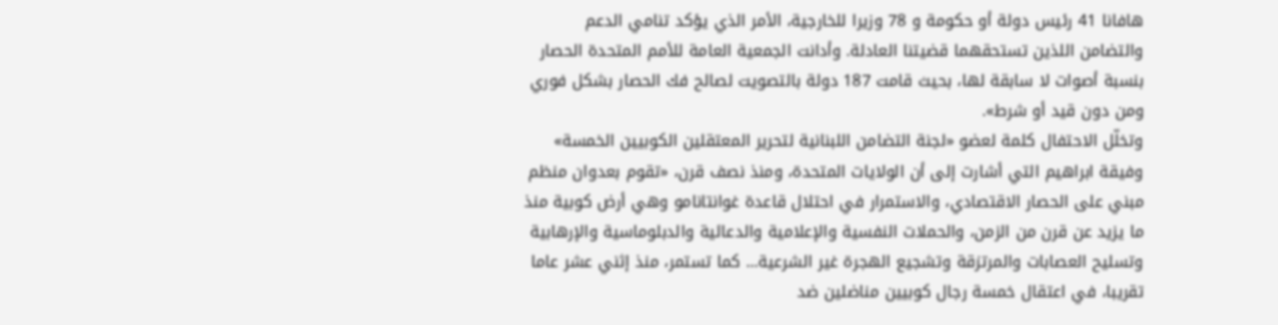هافانا 41 رئيس دولة أو حكومة و 78 وزيرا للخارجية، الأمر الذي يؤكد تنامي الدعم والتضامن اللذين تستحقهما قضيتنا العادلة. وأدانت الجمعية العامة للأمم المتحدة الحصار بنسبة أصوات لا سابقة لها، بحيث قامت 187 دولة بالتصويت لصالح فك الحصار بشكل فوري ومن دون قيد أو شرط».
وتخلّل الاحتفال كلمة لعضو «لجنة التضامن اللبنانية لتحرير المعتقلين الكوبيين الخمسة» وفيقة ابراهيم التي أشارت إلى أن الولايات المتحدة، ومنذ نصف قرن، «تقوم بعدوان منظم مبني على الحصار الاقتصادي، والاستمرار في احتلال قاعدة غوانتانامو وهي أرض كوبية منذ ما يزيد عن قرن من الزمن، والحملات النفسية والإعلامية والدعائية والدبلوماسية والإرهابية وتسليح العصابات والمرتزقة وتشجيع الهجرة غير الشرعية... كما تستمر، منذ إثني عشر عاما تقريبا، في اعتقال خمسة رجال كوبيين مناضلين ضد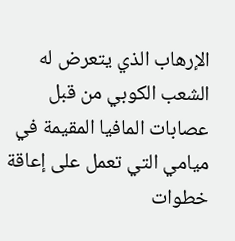الإرهاب الذي يتعرض له الشعب الكوبي من قبل عصابات المافيا المقيمة في ميامي التي تعمل على إعاقة خطوات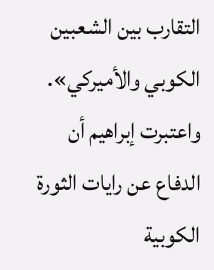التقارب بين الشعبين الكوبي والأميركي». واعتبرت إبراهيم أن الدفاع عن رايات الثورة الكوبية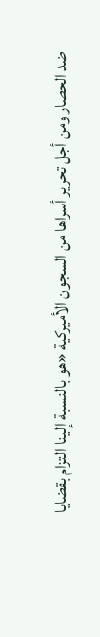ضد الحصار ومن أجل تحرير أسراها من السجون الأميركية «هو بالنسبة إلينا التزام بقضايا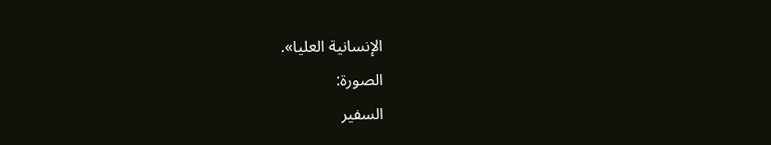الإنسانية العليا».
الصورة:
السفير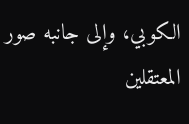الكوبي، وإلى جانبه صور المعتقلين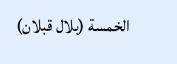الخمسة (بلال قبلان)